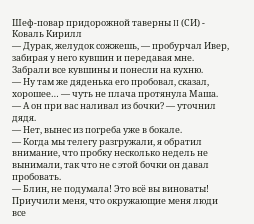Шеф-повар придорожной таверны II (СИ) - Коваль Кирилл
— Дурак, желудок сожжешь, — пробурчал Ивер, забирая у него кувшин и передавая мне.
Забрали все кувшины и понесли на кухню.
— Ну там же дяденька его пробовал, сказал, хорошее… — чуть не плача протянула Маша.
— А он при вас наливал из бочки? — уточнил дядя.
— Нет, вынес из погреба уже в бокале.
— Когда мы телегу разгружали, я обратил внимание, что пробку несколько недель не вынимали, так что не с этой бочки он давал пробовать.
— Блин, не подумала! Это всё вы виноваты! Приучили меня, что окружающие меня люди все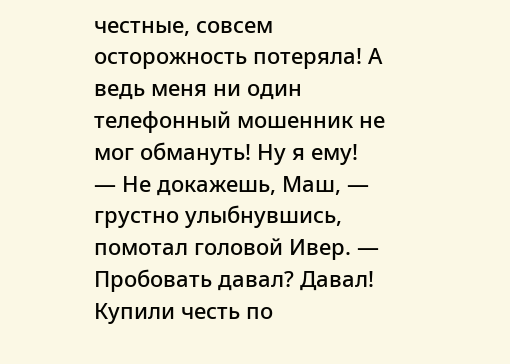честные, совсем осторожность потеряла! А ведь меня ни один телефонный мошенник не мог обмануть! Ну я ему!
— Не докажешь, Маш, — грустно улыбнувшись, помотал головой Ивер. — Пробовать давал? Давал! Купили честь по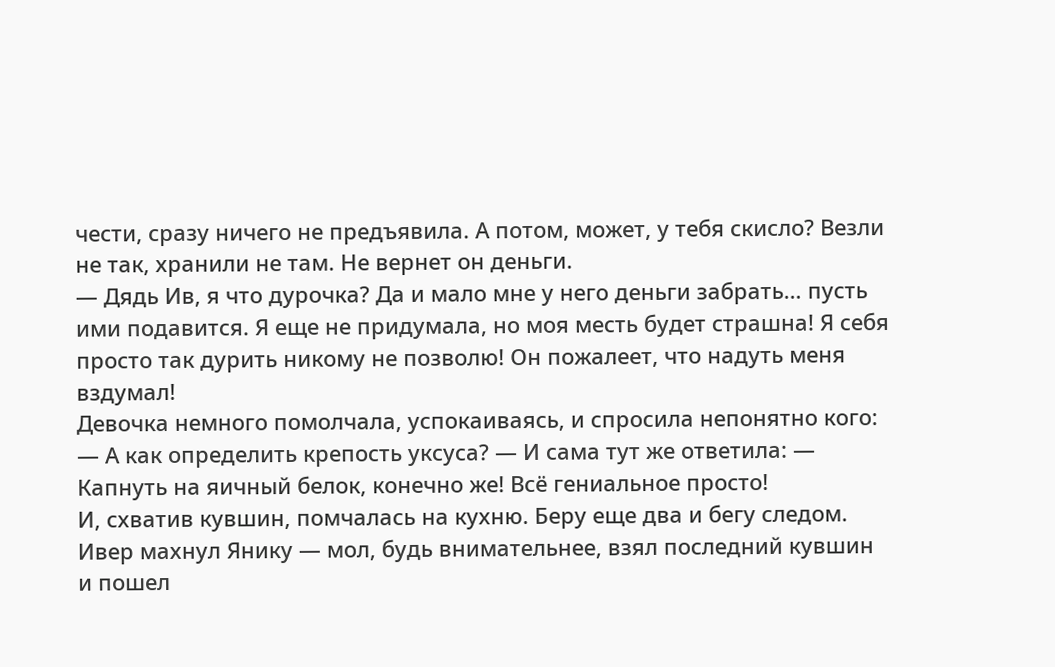чести, сразу ничего не предъявила. А потом, может, у тебя скисло? Везли не так, хранили не там. Не вернет он деньги.
— Дядь Ив, я что дурочка? Да и мало мне у него деньги забрать… пусть ими подавится. Я еще не придумала, но моя месть будет страшна! Я себя просто так дурить никому не позволю! Он пожалеет, что надуть меня вздумал!
Девочка немного помолчала, успокаиваясь, и спросила непонятно кого:
— А как определить крепость уксуса? — И сама тут же ответила: — Капнуть на яичный белок, конечно же! Всё гениальное просто!
И, схватив кувшин, помчалась на кухню. Беру еще два и бегу следом. Ивер махнул Янику — мол, будь внимательнее, взял последний кувшин и пошел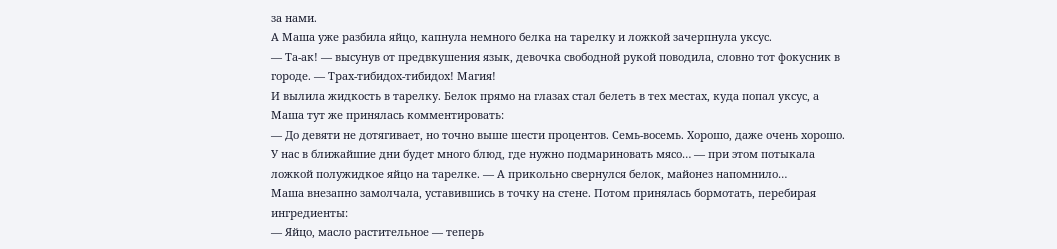за нами.
А Маша уже разбила яйцо, капнула немного белка на тарелку и ложкой зачерпнула уксус.
— Та-ак! — высунув от предвкушения язык, девочка свободной рукой поводила, словно тот фокусник в городе. — Трах-тибидох-тибидох! Магия!
И вылила жидкость в тарелку. Белок прямо на глазах стал белеть в тех местах, куда попал уксус, а Маша тут же принялась комментировать:
— До девяти не дотягивает, но точно выше шести процентов. Семь-восемь. Хорошо, даже очень хорошо. У нас в ближайшие дни будет много блюд, где нужно подмариновать мясо… — при этом потыкала ложкой полужидкое яйцо на тарелке. — А прикольно свернулся белок, майонез напомнило…
Маша внезапно замолчала, уставившись в точку на стене. Потом принялась бормотать, перебирая ингредиенты:
— Яйцо, масло растительное — теперь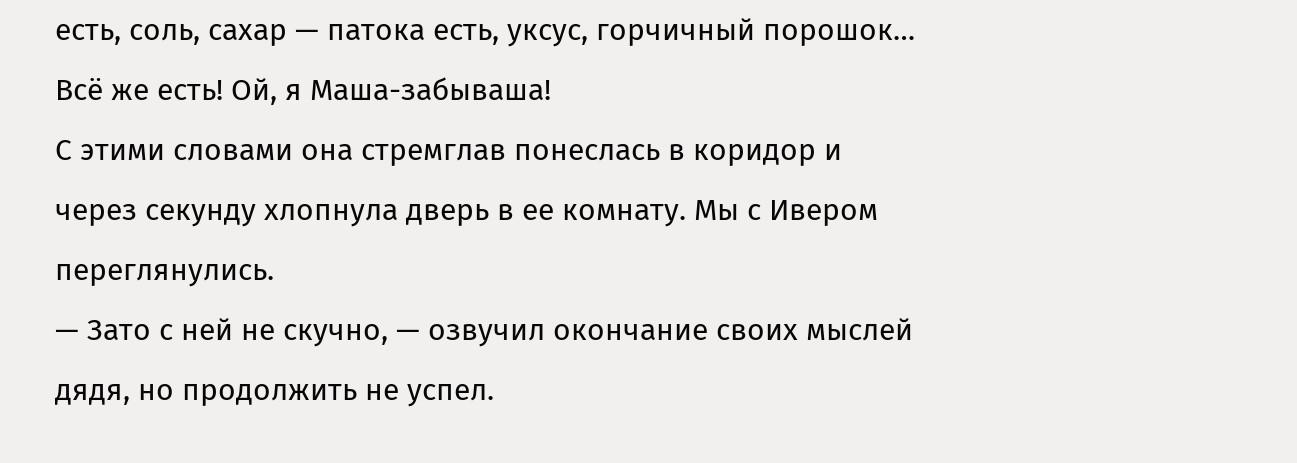есть, соль, сахар — патока есть, уксус, горчичный порошок… Всё же есть! Ой, я Маша-забываша!
С этими словами она стремглав понеслась в коридор и через секунду хлопнула дверь в ее комнату. Мы с Ивером переглянулись.
— Зато с ней не скучно, — озвучил окончание своих мыслей дядя, но продолжить не успел.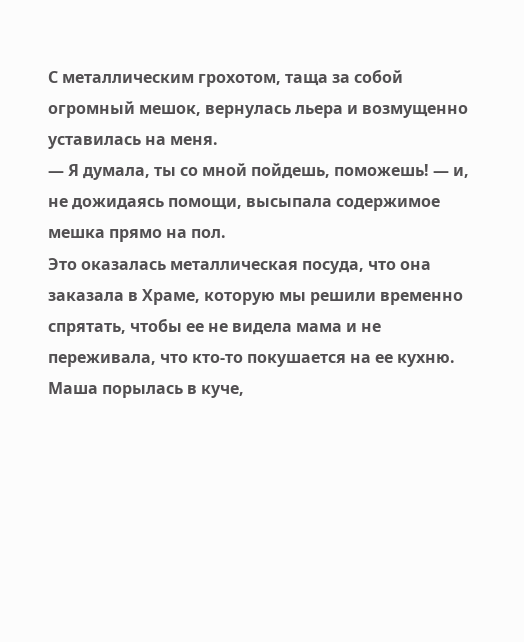С металлическим грохотом, таща за собой огромный мешок, вернулась льера и возмущенно уставилась на меня.
— Я думала, ты со мной пойдешь, поможешь! — и, не дожидаясь помощи, высыпала содержимое мешка прямо на пол.
Это оказалась металлическая посуда, что она заказала в Храме, которую мы решили временно спрятать, чтобы ее не видела мама и не переживала, что кто-то покушается на ее кухню. Маша порылась в куче,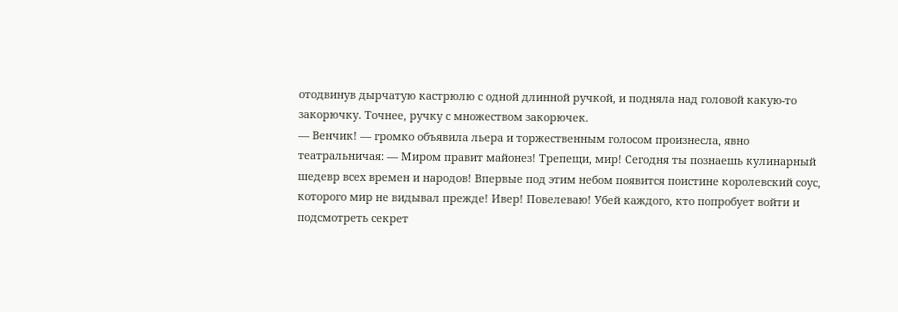отодвинув дырчатую кастрюлю с одной длинной ручкой, и подняла над головой какую-то закорючку. Точнее, ручку с множеством закорючек.
— Венчик! — громко объявила льера и торжественным голосом произнесла, явно театральничая: — Миром правит майонез! Трепещи, мир! Сегодня ты познаешь кулинарный шедевр всех времен и народов! Впервые под этим небом появится поистине королевский соус, которого мир не видывал прежде! Ивер! Повелеваю! Убей каждого, кто попробует войти и подсмотреть секрет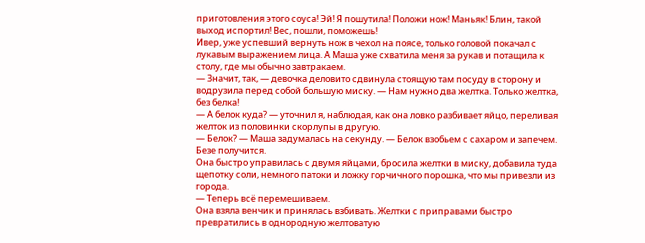приготовления этого соуса! Эй! Я пошутила! Положи нож! Маньяк! Блин, такой выход испортил! Вес, пошли, поможешь!
Ивер, уже успевший вернуть нож в чехол на поясе, только головой покачал с лукавым выражением лица. А Маша уже схватила меня за рукав и потащила к столу, где мы обычно завтракаем.
— Значит, так, — девочка деловито сдвинула стоящую там посуду в сторону и водрузила перед собой большую миску. — Нам нужно два желтка. Только желтка, без белка!
— А белок куда? — уточнил я, наблюдая, как она ловко разбивает яйцо, переливая желток из половинки скорлупы в другую.
— Белок? — Маша задумалась на секунду. — Белок взобьем с сахаром и запечем. Безе получится.
Она быстро управилась с двумя яйцами, бросила желтки в миску, добавила туда щепотку соли, немного патоки и ложку горчичного порошка, что мы привезли из города.
— Теперь всё перемешиваем.
Она взяла венчик и принялась взбивать. Желтки с приправами быстро превратились в однородную желтоватую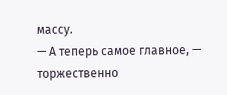массу.
— А теперь самое главное, — торжественно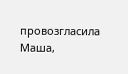провозгласила Маша,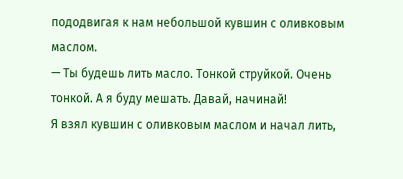пододвигая к нам небольшой кувшин с оливковым маслом.
— Ты будешь лить масло. Тонкой струйкой. Очень тонкой. А я буду мешать. Давай, начинай!
Я взял кувшин с оливковым маслом и начал лить,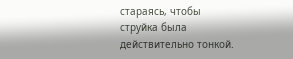стараясь, чтобы струйка была действительно тонкой.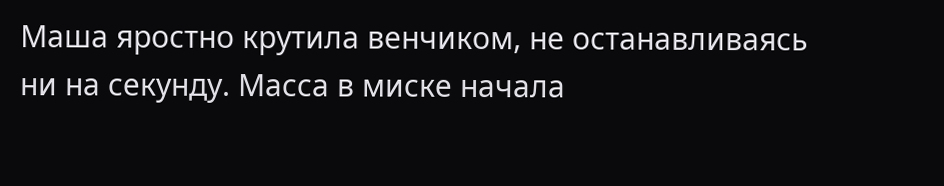Маша яростно крутила венчиком, не останавливаясь ни на секунду. Масса в миске начала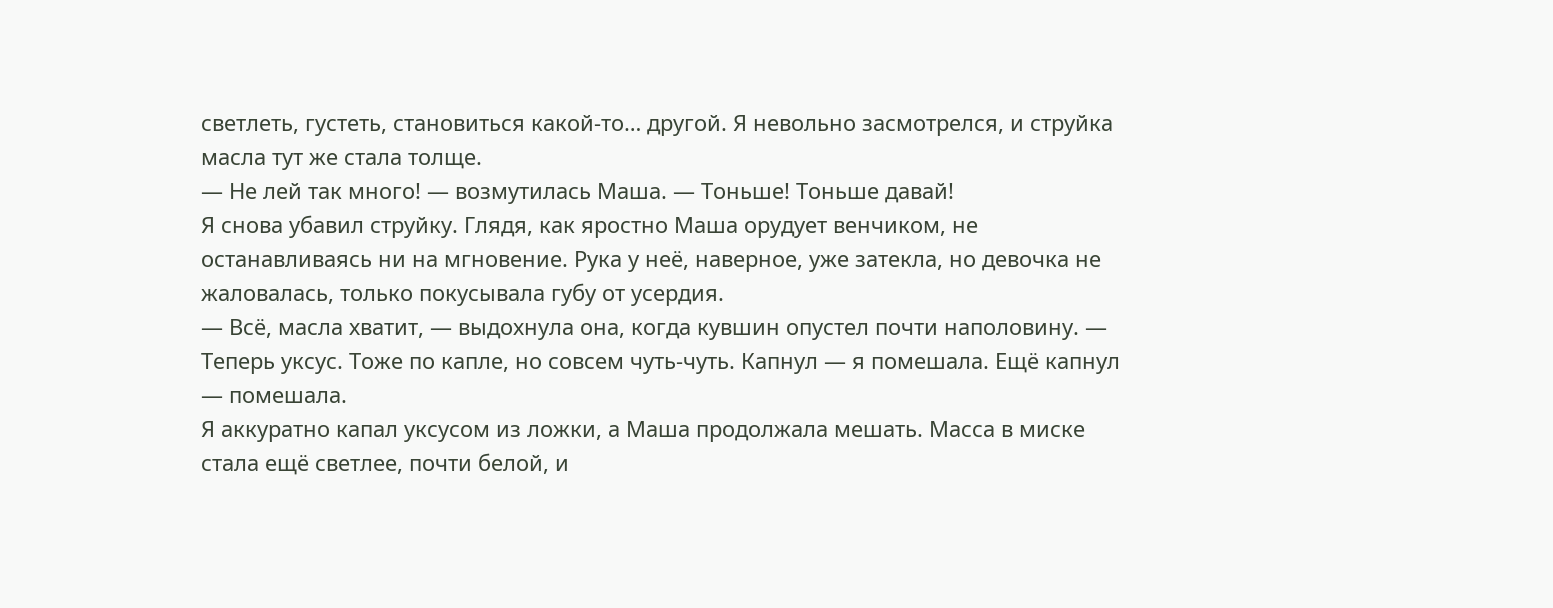светлеть, густеть, становиться какой-то… другой. Я невольно засмотрелся, и струйка масла тут же стала толще.
— Не лей так много! — возмутилась Маша. — Тоньше! Тоньше давай!
Я снова убавил струйку. Глядя, как яростно Маша орудует венчиком, не останавливаясь ни на мгновение. Рука у неё, наверное, уже затекла, но девочка не жаловалась, только покусывала губу от усердия.
— Всё, масла хватит, — выдохнула она, когда кувшин опустел почти наполовину. — Теперь уксус. Тоже по капле, но совсем чуть-чуть. Капнул — я помешала. Ещё капнул — помешала.
Я аккуратно капал уксусом из ложки, а Маша продолжала мешать. Масса в миске стала ещё светлее, почти белой, и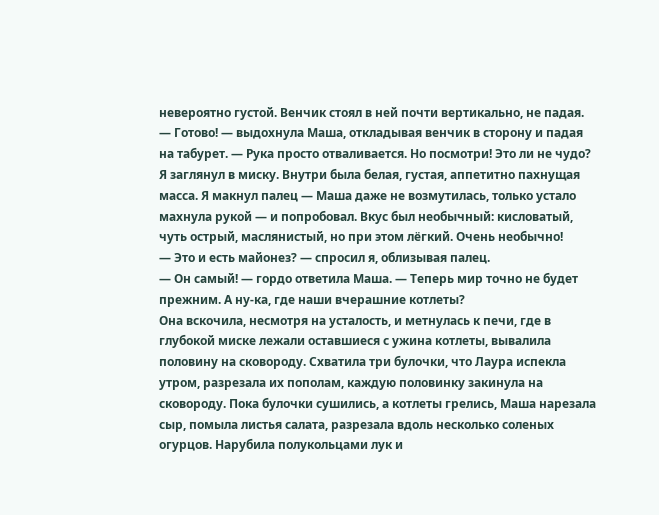невероятно густой. Венчик стоял в ней почти вертикально, не падая.
— Готово! — выдохнула Маша, откладывая венчик в сторону и падая на табурет. — Рука просто отваливается. Но посмотри! Это ли не чудо?
Я заглянул в миску. Внутри была белая, густая, аппетитно пахнущая масса. Я макнул палец — Маша даже не возмутилась, только устало махнула рукой — и попробовал. Вкус был необычный: кисловатый, чуть острый, маслянистый, но при этом лёгкий. Очень необычно!
— Это и есть майонез? — спросил я, облизывая палец.
— Он самый! — гордо ответила Маша. — Теперь мир точно не будет прежним. А ну-ка, где наши вчерашние котлеты?
Она вскочила, несмотря на усталость, и метнулась к печи, где в глубокой миске лежали оставшиеся с ужина котлеты, вывалила половину на сковороду. Схватила три булочки, что Лаура испекла утром, разрезала их пополам, каждую половинку закинула на сковороду. Пока булочки сушились, а котлеты грелись, Маша нарезала сыр, помыла листья салата, разрезала вдоль несколько соленых огурцов. Нарубила полукольцами лук и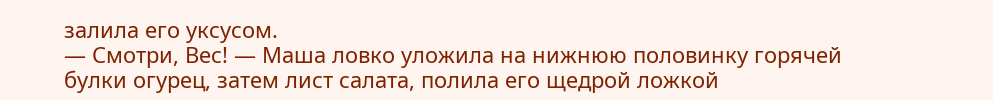залила его уксусом.
— Смотри, Вес! — Маша ловко уложила на нижнюю половинку горячей булки огурец, затем лист салата, полила его щедрой ложкой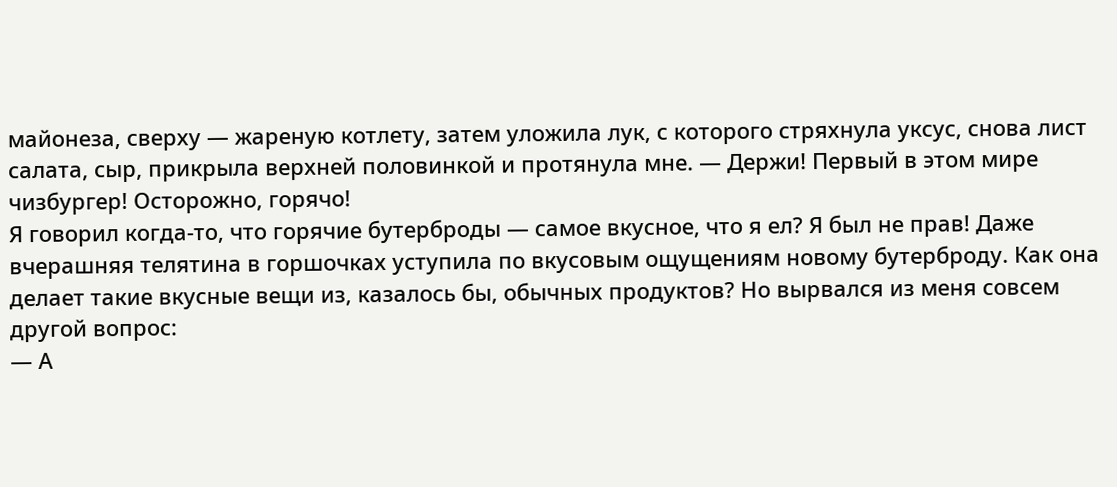майонеза, сверху — жареную котлету, затем уложила лук, с которого стряхнула уксус, снова лист салата, сыр, прикрыла верхней половинкой и протянула мне. — Держи! Первый в этом мире чизбургер! Осторожно, горячо!
Я говорил когда-то, что горячие бутерброды — самое вкусное, что я ел? Я был не прав! Даже вчерашняя телятина в горшочках уступила по вкусовым ощущениям новому бутерброду. Как она делает такие вкусные вещи из, казалось бы, обычных продуктов? Но вырвался из меня совсем другой вопрос:
— А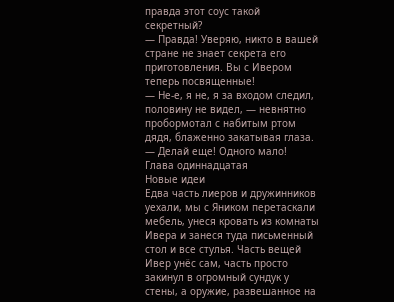правда этот соус такой секретный?
— Правда! Уверяю, никто в вашей стране не знает секрета его приготовления. Вы с Ивером теперь посвященные!
— Не-е, я не, я за входом следил, половину не видел, — невнятно пробормотал с набитым ртом дядя, блаженно закатывая глаза. — Делай еще! Одного мало!
Глава одиннадцатая
Новые идеи
Едва часть лиеров и дружинников уехали, мы с Яником перетаскали мебель, унеся кровать из комнаты Ивера и занеся туда письменный стол и все стулья. Часть вещей Ивер унёс сам, часть просто закинул в огромный сундук у стены, а оружие, развешанное на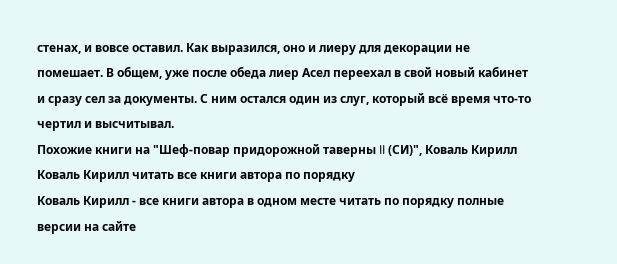стенах, и вовсе оставил. Как выразился, оно и лиеру для декорации не помешает. В общем, уже после обеда лиер Асел переехал в свой новый кабинет и сразу сел за документы. С ним остался один из слуг, который всё время что-то чертил и высчитывал.
Похожие книги на "Шеф-повар придорожной таверны II (СИ)", Коваль Кирилл
Коваль Кирилл читать все книги автора по порядку
Коваль Кирилл - все книги автора в одном месте читать по порядку полные версии на сайте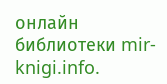онлайн библиотеки mir-knigi.info.